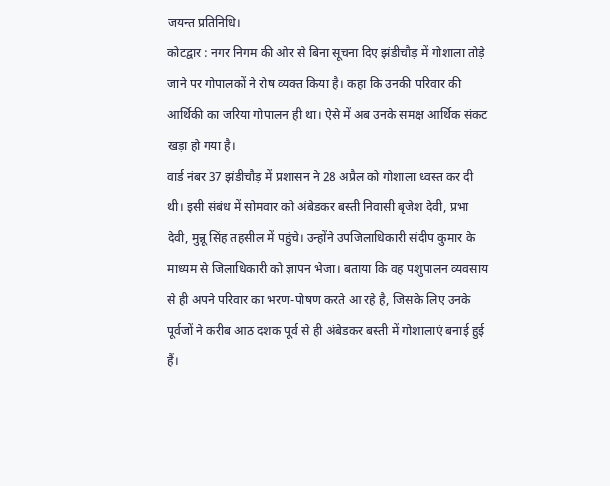जयन्त प्रतिनिधि।
कोटद्वार : नगर निगम की ओर से बिना सूचना दिए झंडीचौड़ में गोशाला तोड़े जाने पर गोपालकों ने रोष व्यक्त किया है। कहा कि उनकी परिवार की आर्थिकी का जरिया गोपालन ही था। ऐसे में अब उनके समक्ष आर्थिक संकट खड़ा हो गया है।
वार्ड नंबर 37 झंडीचौड़ में प्रशासन ने 28 अप्रैल को गोशाला ध्वस्त कर दी थी। इसी संबंध में सोमवार को अंबेडकर बस्ती निवासी बृजेश देवी, प्रभा देवी, मुन्नू सिंह तहसील में पहुंचे। उन्होंने उपजिलाधिकारी संदीप कुमार के माध्यम से जिलाधिकारी को ज्ञापन भेजा। बताया कि वह पशुपालन व्यवसाय से ही अपने परिवार का भरण-पोषण करते आ रहे है, जिसके लिए उनके पूर्वजों ने करीब आठ दशक पूर्व से ही अंबेडकर बस्ती में गोशालाएं बनाई हुई हैं।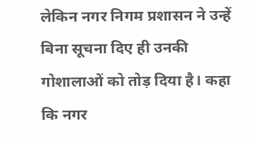लेकिन नगर निगम प्रशासन ने उन्हें बिना सूचना दिए ही उनकी गोशालाओं को तोड़ दिया है। कहा कि नगर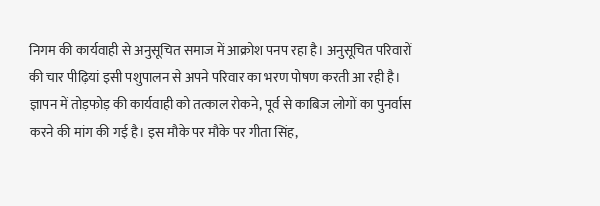निगम की कार्यवाही से अनुसूचित समाज में आक्रोश पनप रहा है। अनुसूचित परिवारों की चार पीढ़ियां इसी पशुपालन से अपने परिवार का भरण पोषण करती आ रही है। ज्ञापन में तोड़फोड़ की कार्यवाही को तत्काल रोकने, पूर्व से काबिज लोगों का पुनर्वास करने की मांग की गई है। इस मौके पर मौके पर गीता सिंह,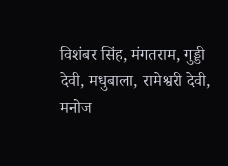विशंबर सिंह, मंगतराम, गुड्डी देवी, मधुबाला, रामेश्वरी देवी, मनोज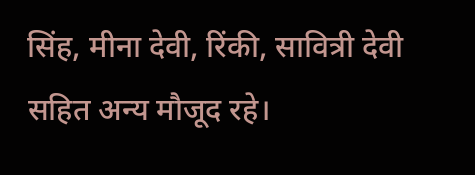सिंह, मीना देवी, रिंकी, सावित्री देवी सहित अन्य मौजूद रहे।